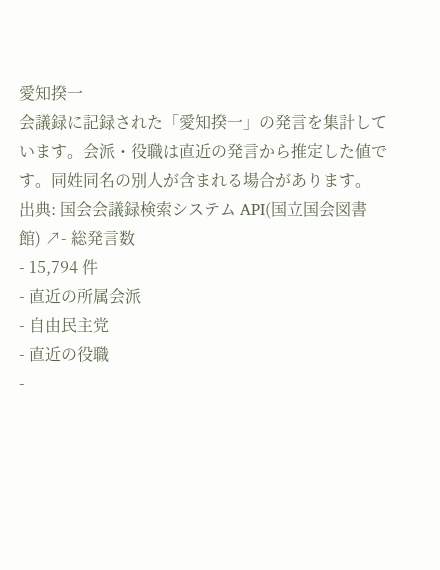愛知揆一
会議録に記録された「愛知揆一」の発言を集計しています。会派・役職は直近の発言から推定した値です。同姓同名の別人が含まれる場合があります。
出典: 国会会議録検索システム API(国立国会図書館) ↗- 総発言数
- 15,794 件
- 直近の所属会派
- 自由民主党
- 直近の役職
-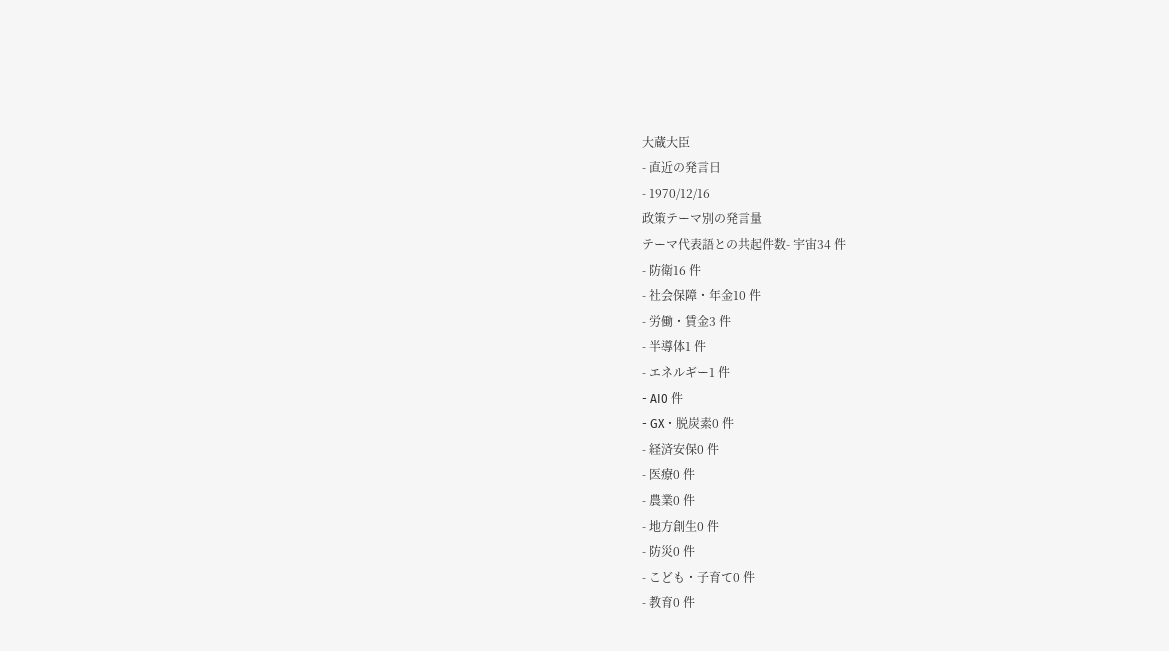大蔵大臣
- 直近の発言日
- 1970/12/16
政策テーマ別の発言量
テーマ代表語との共起件数- 宇宙34 件
- 防衛16 件
- 社会保障・年金10 件
- 労働・賃金3 件
- 半導体1 件
- エネルギー1 件
- AI0 件
- GX・脱炭素0 件
- 経済安保0 件
- 医療0 件
- 農業0 件
- 地方創生0 件
- 防災0 件
- こども・子育て0 件
- 教育0 件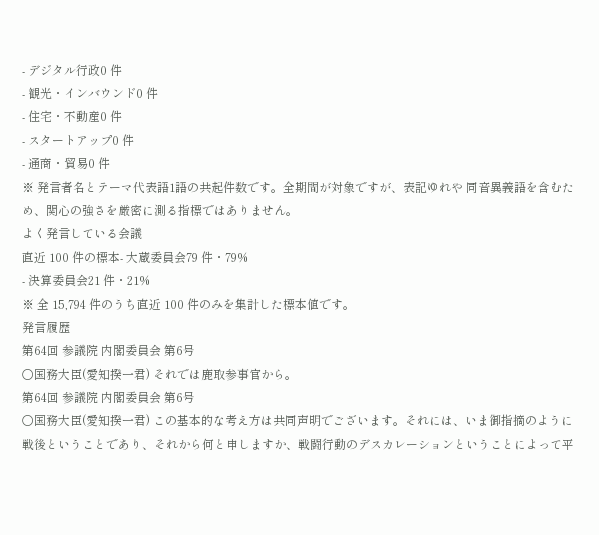- デジタル行政0 件
- 観光・インバウンド0 件
- 住宅・不動産0 件
- スタートアップ0 件
- 通商・貿易0 件
※ 発言者名とテーマ代表語1語の共起件数です。全期間が対象ですが、表記ゆれや 同音異義語を含むため、関心の強さを厳密に測る指標ではありません。
よく発言している会議
直近 100 件の標本- 大蔵委員会79 件・79%
- 決算委員会21 件・21%
※ 全 15,794 件のうち直近 100 件のみを集計した標本値です。
発言履歴
第64回 参議院 内閣委員会 第6号
○国務大臣(愛知揆一君) それでは鹿取参事官から。
第64回 参議院 内閣委員会 第6号
○国務大臣(愛知揆一君) この基本的な考え方は共同声明でございます。それには、いま御指摘のように戦後ということであり、それから何と申しますか、戦闘行動のデスカレーションということによって平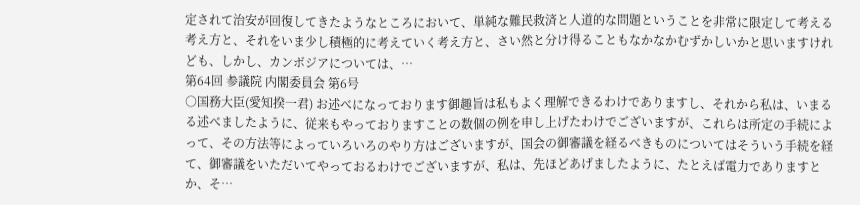定されて治安が回復してきたようなところにおいて、単純な難民救済と人道的な問題ということを非常に限定して考える考え方と、それをいま少し積極的に考えていく考え方と、さい然と分け得ることもなかなかむずかしいかと思いますけれども、しかし、カンボジアについては、…
第64回 参議院 内閣委員会 第6号
○国務大臣(愛知揆一君) お述べになっております御趣旨は私もよく理解できるわけでありますし、それから私は、いまるる述べましたように、従来もやっておりますことの数個の例を申し上げたわけでございますが、これらは所定の手続によって、その方法等によっていろいろのやり方はございますが、国会の御審議を経るべきものについてはそういう手続を経て、御審議をいただいてやっておるわけでございますが、私は、先ほどあげましたように、たとえば電力でありますとか、そ…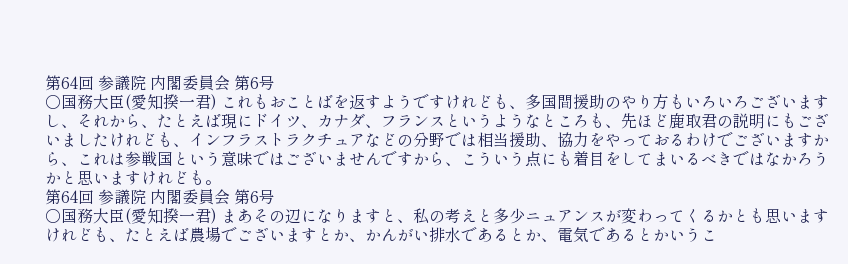第64回 参議院 内閣委員会 第6号
○国務大臣(愛知揆一君) これもおことばを返すようですけれども、多国間援助のやり方もいろいろございますし、それから、たとえば現にドイツ、カナダ、フランスというようなところも、先ほど鹿取君の説明にもございましたけれども、インフラストラクチュアなどの分野では相当援助、協力をやっておるわけでございますから、これは参戦国という意味ではございませんですから、こういう点にも着目をしてまいるべきではなかろうかと思いますけれども。
第64回 参議院 内閣委員会 第6号
○国務大臣(愛知揆一君) まあその辺になりますと、私の考えと多少ニュアンスが変わってくるかとも思いますけれども、たとえば農場でございますとか、かんがい排水であるとか、電気であるとかいうこ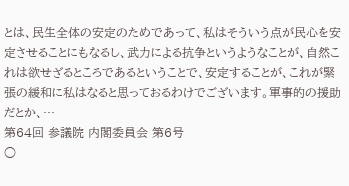とは、民生全体の安定のためであって、私はそういう点が民心を安定させることにもなるし、武力による抗争というようなことが、自然これは欲せざるところであるということで、安定することが、これが緊張の緩和に私はなると思っておるわけでございます。軍事的の援助だとか、…
第64回 参議院 内閣委員会 第6号
○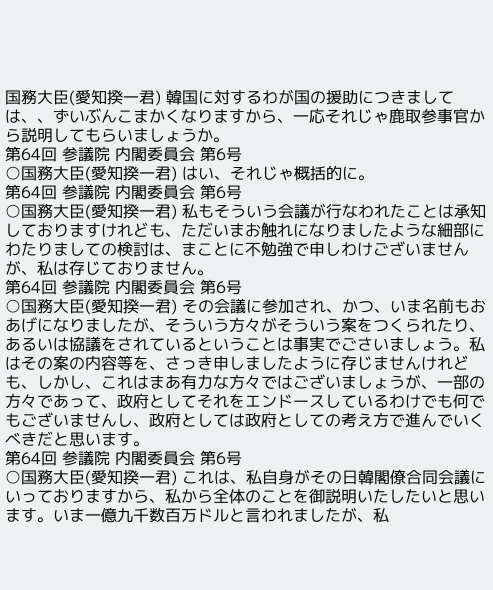国務大臣(愛知揆一君) 韓国に対するわが国の援助につきましては、、ずいぶんこまかくなりますから、一応それじゃ鹿取参事官から説明してもらいましょうか。
第64回 参議院 内閣委員会 第6号
○国務大臣(愛知揆一君) はい、それじゃ概括的に。
第64回 参議院 内閣委員会 第6号
○国務大臣(愛知揆一君) 私もそういう会議が行なわれたことは承知しておりますけれども、ただいまお触れになりましたような細部にわたりましての検討は、まことに不勉強で申しわけございませんが、私は存じておりません。
第64回 参議院 内閣委員会 第6号
○国務大臣(愛知揆一君) その会議に参加され、かつ、いま名前もおあげになりましたが、そういう方々がそういう案をつくられたり、あるいは協議をされているということは事実でごさいましょう。私はその案の内容等を、さっき申しましたように存じませんけれども、しかし、これはまあ有力な方々ではございましょうが、一部の方々であって、政府としてそれをエンドースしているわけでも何でもございませんし、政府としては政府としての考え方で進んでいくべきだと思います。
第64回 参議院 内閣委員会 第6号
○国務大臣(愛知揆一君) これは、私自身がその日韓閣僚合同会議にいっておりますから、私から全体のことを御説明いたしたいと思います。いま一億九千数百万ドルと言われましたが、私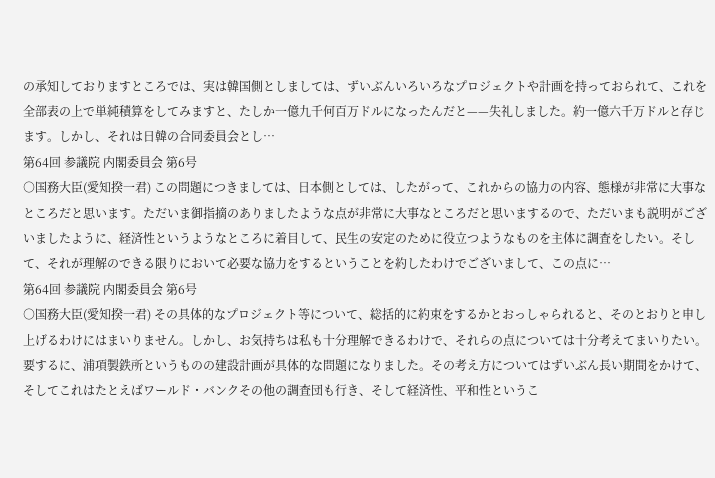の承知しておりますところでは、実は韓国側としましては、ずいぶんいろいろなプロジェクトや計画を持っておられて、これを全部表の上で単純積算をしてみますと、たしか一億九千何百万ドルになったんだと——失礼しました。約一億六千万ドルと存じます。しかし、それは日韓の合同委員会とし…
第64回 参議院 内閣委員会 第6号
○国務大臣(愛知揆一君) この問題につきましては、日本側としては、したがって、これからの協力の内容、態様が非常に大事なところだと思います。ただいま御指摘のありましたような点が非常に大事なところだと思いまするので、ただいまも説明がございましたように、経済性というようなところに着目して、民生の安定のために役立つようなものを主体に調査をしたい。そして、それが理解のできる限りにおいて必要な協力をするということを約したわけでございまして、この点に…
第64回 参議院 内閣委員会 第6号
○国務大臣(愛知揆一君) その具体的なプロジェクト等について、総括的に約束をするかとおっしゃられると、そのとおりと申し上げるわけにはまいりません。しかし、お気持ちは私も十分理解できるわけで、それらの点については十分考えてまいりたい。要するに、浦項製鉄所というものの建設計画が具体的な問題になりました。その考え方についてはずいぶん長い期間をかけて、そしてこれはたとえばワールド・バンクその他の調査団も行き、そして経済性、平和性というこ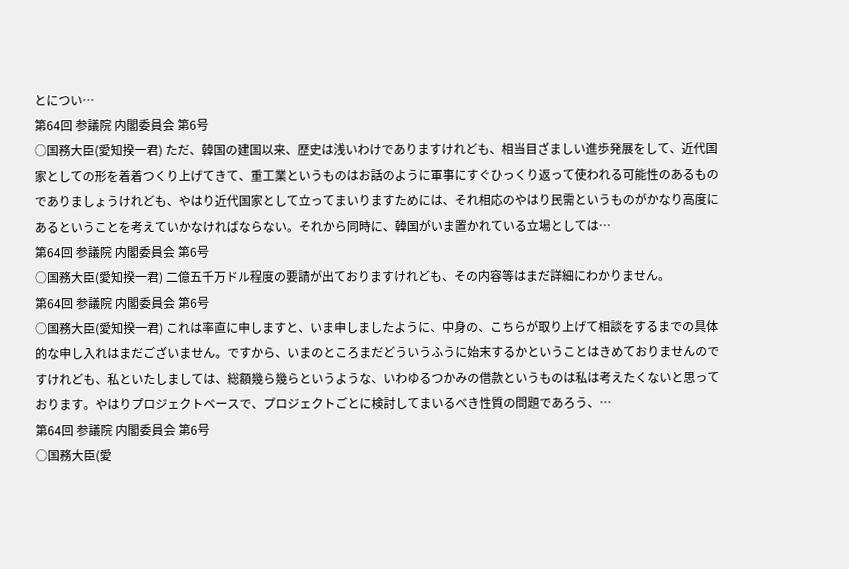とについ…
第64回 参議院 内閣委員会 第6号
○国務大臣(愛知揆一君) ただ、韓国の建国以来、歴史は浅いわけでありますけれども、相当目ざましい進歩発展をして、近代国家としての形を着着つくり上げてきて、重工業というものはお話のように軍事にすぐひっくり返って使われる可能性のあるものでありましょうけれども、やはり近代国家として立ってまいりますためには、それ相応のやはり民需というものがかなり高度にあるということを考えていかなければならない。それから同時に、韓国がいま置かれている立場としては…
第64回 参議院 内閣委員会 第6号
○国務大臣(愛知揆一君) 二億五千万ドル程度の要請が出ておりますけれども、その内容等はまだ詳細にわかりません。
第64回 参議院 内閣委員会 第6号
○国務大臣(愛知揆一君) これは率直に申しますと、いま申しましたように、中身の、こちらが取り上げて相談をするまでの具体的な申し入れはまだございません。ですから、いまのところまだどういうふうに始末するかということはきめておりませんのですけれども、私といたしましては、総額幾ら幾らというような、いわゆるつかみの借款というものは私は考えたくないと思っております。やはりプロジェクトベースで、プロジェクトごとに検討してまいるべき性質の問題であろう、…
第64回 参議院 内閣委員会 第6号
○国務大臣(愛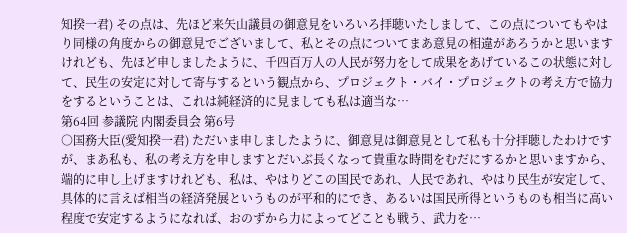知揆一君) その点は、先ほど来矢山議員の御意見をいろいろ拝聴いたしまして、この点についてもやはり同様の角度からの御意見でございまして、私とその点についてまあ意見の相違があろうかと思いますけれども、先ほど申しましたように、千四百万人の人民が努力をして成果をあげているこの状態に対して、民生の安定に対して寄与するという観点から、プロジェクト・バイ・プロジェクトの考え方で協力をするということは、これは純経済的に見ましても私は適当な…
第64回 参議院 内閣委員会 第6号
○国務大臣(愛知揆一君) ただいま申しましたように、御意見は御意見として私も十分拝聴したわけですが、まあ私も、私の考え方を申しますとだいぶ長くなって貴重な時間をむだにするかと思いますから、端的に申し上げますけれども、私は、やはりどこの国民であれ、人民であれ、やはり民生が安定して、具体的に言えば相当の経済発展というものが平和的にでき、あるいは国民所得というものも相当に高い程度で安定するようになれば、おのずから力によってどことも戦う、武力を…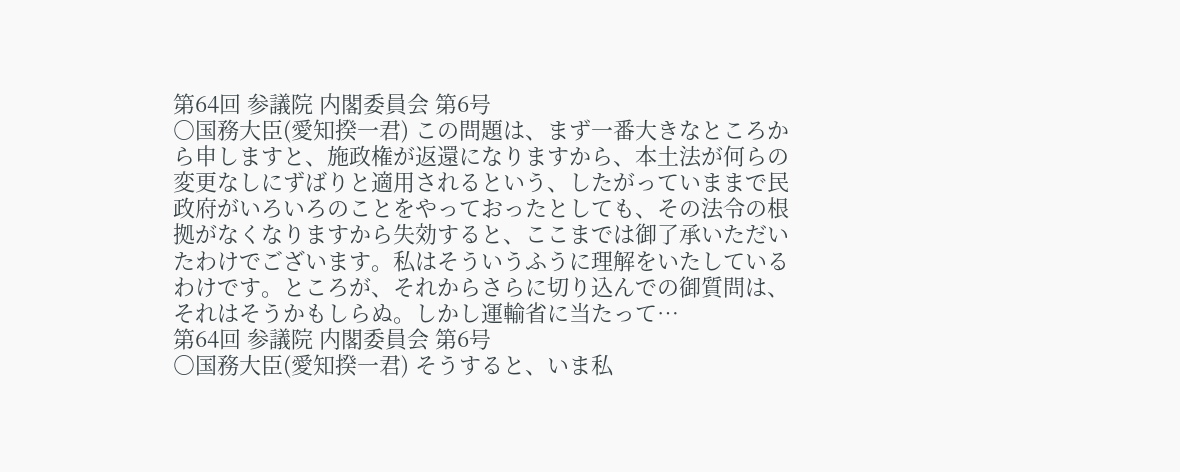第64回 参議院 内閣委員会 第6号
○国務大臣(愛知揆一君) この問題は、まず一番大きなところから申しますと、施政権が返還になりますから、本土法が何らの変更なしにずばりと適用されるという、したがっていままで民政府がいろいろのことをやっておったとしても、その法令の根拠がなくなりますから失効すると、ここまでは御了承いただいたわけでございます。私はそういうふうに理解をいたしているわけです。ところが、それからさらに切り込んでの御質問は、それはそうかもしらぬ。しかし運輸省に当たって…
第64回 参議院 内閣委員会 第6号
○国務大臣(愛知揆一君) そうすると、いま私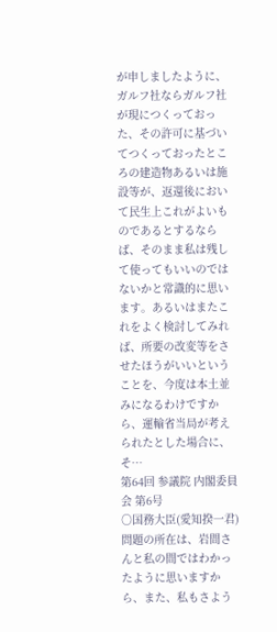が申しましたように、ガルフ社ならガルフ社が現につくっておった、その許可に基づいてつくっておったところの建造物あるいは施設等が、返還後において民生上これがよいものであるとするならば、そのまま私は残して使ってもいいのではないかと常識的に思います。あるいはまたこれをよく検討してみれば、所要の改変等をさせたほうがいいということを、今度は本土並みになるわけですから、運輸省当局が考えられたとした場合に、そ…
第64回 参議院 内閣委員会 第6号
○国務大臣(愛知揆一君) 問題の所在は、岩間さんと私の間ではわかったように思いますから、また、私もさよう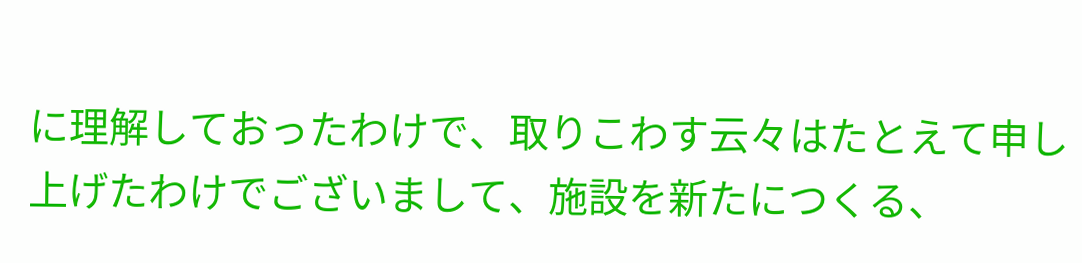に理解しておったわけで、取りこわす云々はたとえて申し上げたわけでございまして、施設を新たにつくる、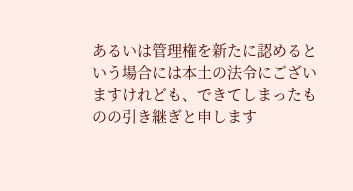あるいは管理権を新たに認めるという場合には本土の法令にございますけれども、できてしまったものの引き継ぎと申します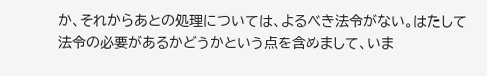か、それからあとの処理については、よるべき法令がない。はたして法令の必要があるかどうかという点を含めまして、いま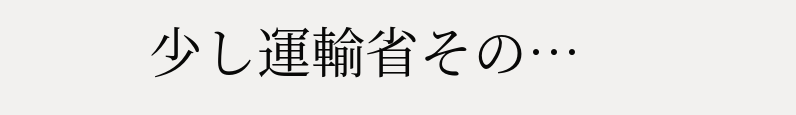少し運輸省その…